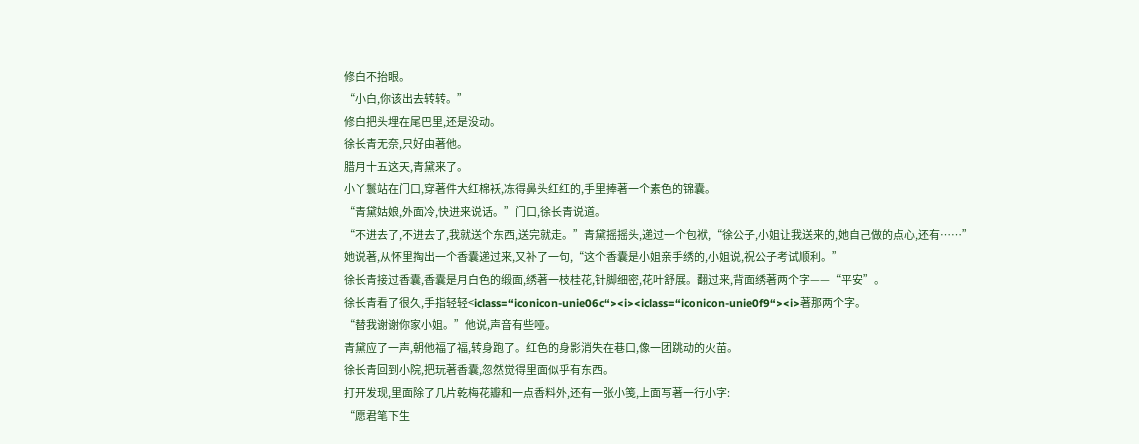修白不抬眼。
“小白,你该出去转转。”
修白把头埋在尾巴里,还是没动。
徐长青无奈,只好由著他。
腊月十五这天,青黛来了。
小丫鬟站在门口,穿著件大红棉袄,冻得鼻头红红的,手里捧著一个素色的锦囊。
“青黛姑娘,外面冷,快进来说话。”门口,徐长青说道。
“不进去了,不进去了,我就送个东西,送完就走。”青黛摇摇头,递过一个包袱,“徐公子,小姐让我送来的,她自己做的点心,还有……”
她说著,从怀里掏出一个香囊递过来,又补了一句,“这个香囊是小姐亲手绣的,小姐说,祝公子考试顺利。”
徐长青接过香囊,香囊是月白色的缎面,绣著一枝桂花,针脚细密,花叶舒展。翻过来,背面绣著两个字——“平安”。
徐长青看了很久,手指轻轻<iclass=“iconicon-unie06c“><i><iclass=“iconicon-unie0f9“><i>著那两个字。
“替我谢谢你家小姐。”他说,声音有些哑。
青黛应了一声,朝他福了福,转身跑了。红色的身影消失在巷口,像一团跳动的火苗。
徐长青回到小院,把玩著香囊,忽然觉得里面似乎有东西。
打开发现,里面除了几片乾梅花瓣和一点香料外,还有一张小笺,上面写著一行小字:
“愿君笔下生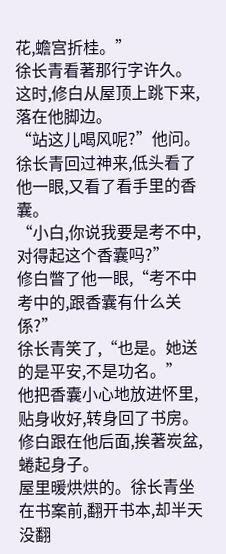花,蟾宫折桂。”
徐长青看著那行字许久。这时,修白从屋顶上跳下来,落在他脚边。
“站这儿喝风呢?”他问。
徐长青回过神来,低头看了他一眼,又看了看手里的香囊。
“小白,你说我要是考不中,对得起这个香囊吗?”
修白瞥了他一眼,“考不中考中的,跟香囊有什么关係?”
徐长青笑了,“也是。她送的是平安,不是功名。”
他把香囊小心地放进怀里,贴身收好,转身回了书房。
修白跟在他后面,挨著炭盆,蜷起身子。
屋里暖烘烘的。徐长青坐在书案前,翻开书本,却半天没翻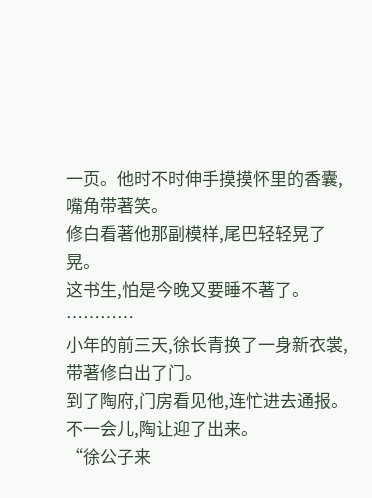一页。他时不时伸手摸摸怀里的香囊,嘴角带著笑。
修白看著他那副模样,尾巴轻轻晃了晃。
这书生,怕是今晚又要睡不著了。
…………
小年的前三天,徐长青换了一身新衣裳,带著修白出了门。
到了陶府,门房看见他,连忙进去通报。不一会儿,陶让迎了出来。
“徐公子来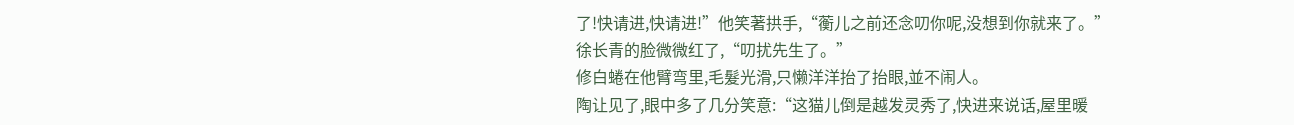了!快请进,快请进!”他笑著拱手,“蘅儿之前还念叨你呢,没想到你就来了。”
徐长青的脸微微红了,“叨扰先生了。”
修白蜷在他臂弯里,毛髮光滑,只懒洋洋抬了抬眼,並不闹人。
陶让见了,眼中多了几分笑意:“这猫儿倒是越发灵秀了,快进来说话,屋里暖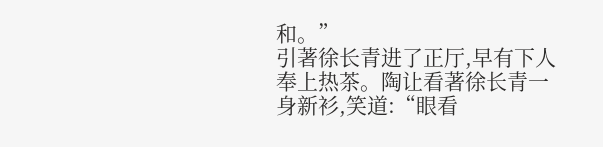和。”
引著徐长青进了正厅,早有下人奉上热茶。陶让看著徐长青一身新衫,笑道:“眼看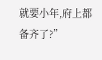就要小年,府上都备齐了?”